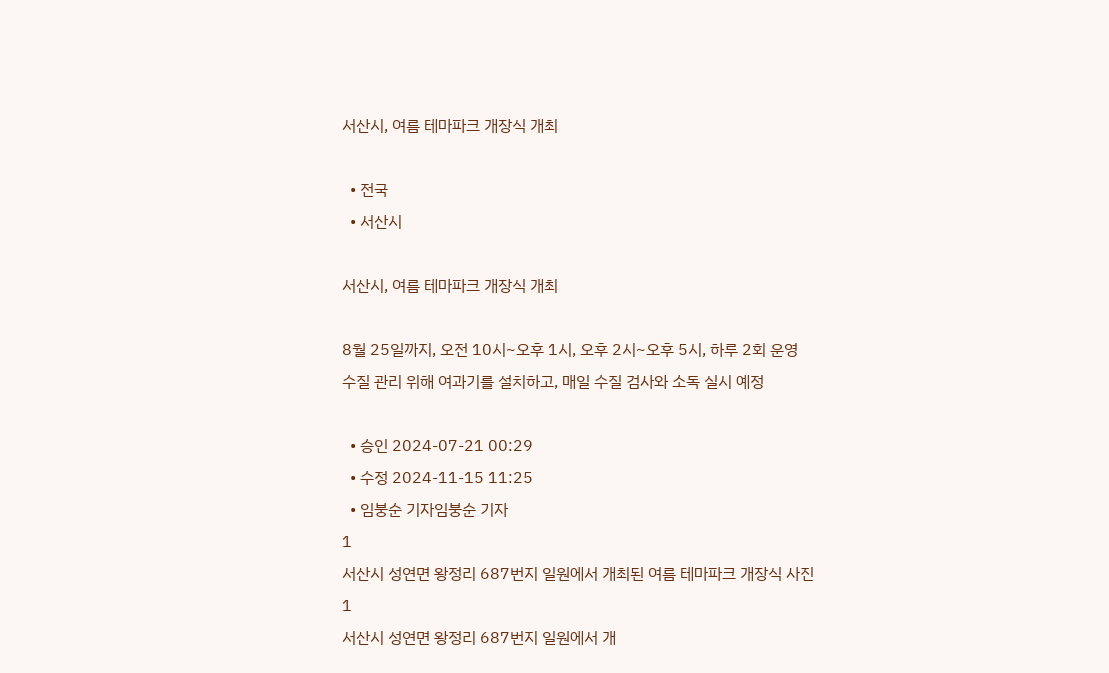서산시, 여름 테마파크 개장식 개최

  • 전국
  • 서산시

서산시, 여름 테마파크 개장식 개최

8월 25일까지, 오전 10시~오후 1시, 오후 2시~오후 5시, 하루 2회 운영
수질 관리 위해 여과기를 설치하고, 매일 수질 검사와 소독 실시 예정

  • 승인 2024-07-21 00:29
  • 수정 2024-11-15 11:25
  • 임붕순 기자임붕순 기자
1
서산시 성연면 왕정리 687번지 일원에서 개최된 여름 테마파크 개장식 사진
1
서산시 성연면 왕정리 687번지 일원에서 개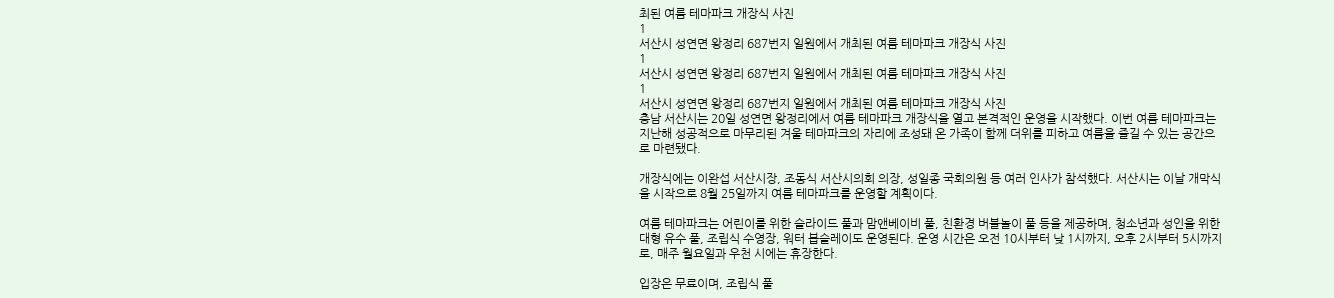최된 여름 테마파크 개장식 사진
1
서산시 성연면 왕정리 687번지 일원에서 개최된 여름 테마파크 개장식 사진
1
서산시 성연면 왕정리 687번지 일원에서 개최된 여름 테마파크 개장식 사진
1
서산시 성연면 왕정리 687번지 일원에서 개최된 여름 테마파크 개장식 사진
충남 서산시는 20일 성연면 왕정리에서 여름 테마파크 개장식을 열고 본격적인 운영을 시작했다. 이번 여름 테마파크는 지난해 성공적으로 마무리된 겨울 테마파크의 자리에 조성돼 온 가족이 함께 더위를 피하고 여름을 즐길 수 있는 공간으로 마련됐다.

개장식에는 이완섭 서산시장, 조동식 서산시의회 의장, 성일종 국회의원 등 여러 인사가 참석했다. 서산시는 이날 개막식을 시작으로 8월 25일까지 여름 테마파크를 운영할 계획이다.

여름 테마파크는 어린이를 위한 슬라이드 풀과 맘앤베이비 풀, 친환경 버블놀이 풀 등을 제공하며, 청소년과 성인을 위한 대형 유수 풀, 조립식 수영장, 워터 봅슬레이도 운영된다. 운영 시간은 오전 10시부터 낮 1시까지, 오후 2시부터 5시까지로, 매주 월요일과 우천 시에는 휴장한다.

입장은 무료이며, 조립식 풀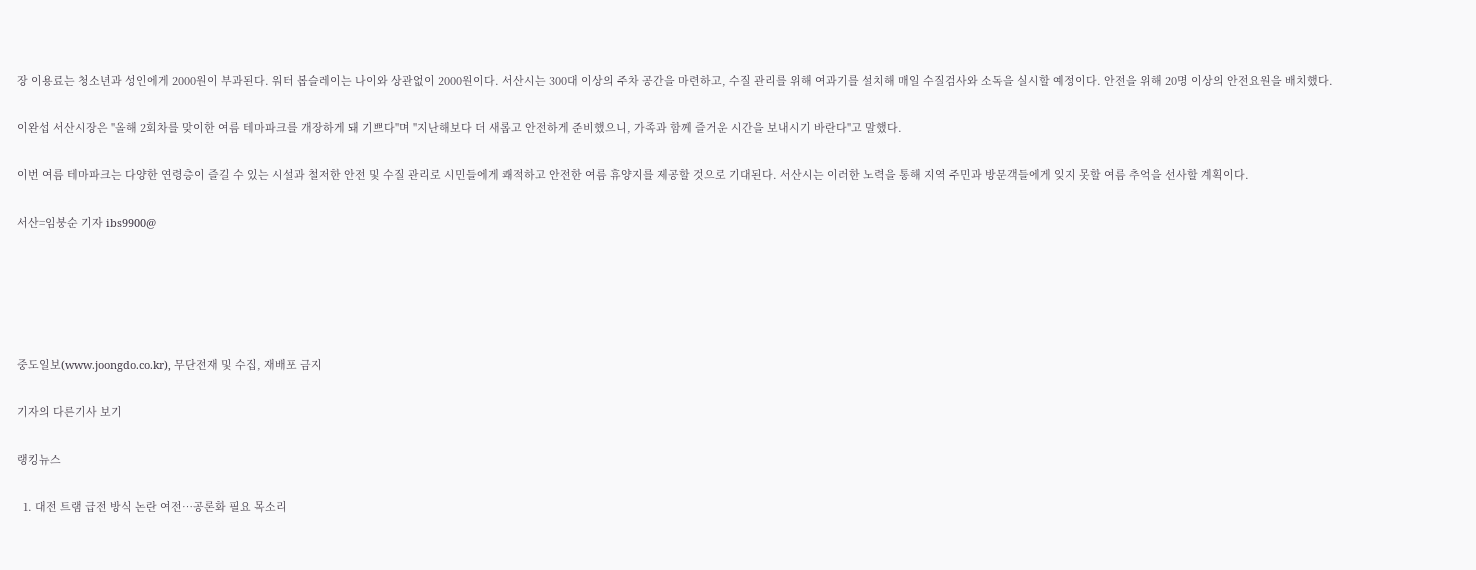장 이용료는 청소년과 성인에게 2000원이 부과된다. 워터 봅슬레이는 나이와 상관없이 2000원이다. 서산시는 300대 이상의 주차 공간을 마련하고, 수질 관리를 위해 여과기를 설치해 매일 수질검사와 소독을 실시할 예정이다. 안전을 위해 20명 이상의 안전요원을 배치했다.

이완섭 서산시장은 "올해 2회차를 맞이한 여름 테마파크를 개장하게 돼 기쁘다"며 "지난해보다 더 새롭고 안전하게 준비했으니, 가족과 함께 즐거운 시간을 보내시기 바란다"고 말했다.

이번 여름 테마파크는 다양한 연령층이 즐길 수 있는 시설과 철저한 안전 및 수질 관리로 시민들에게 쾌적하고 안전한 여름 휴양지를 제공할 것으로 기대된다. 서산시는 이러한 노력을 통해 지역 주민과 방문객들에게 잊지 못할 여름 추억을 선사할 계획이다.

서산=임붕순 기자 ibs9900@





중도일보(www.joongdo.co.kr), 무단전재 및 수집, 재배포 금지

기자의 다른기사 보기

랭킹뉴스

  1. 대전 트램 급전 방식 논란 여전…공론화 필요 목소리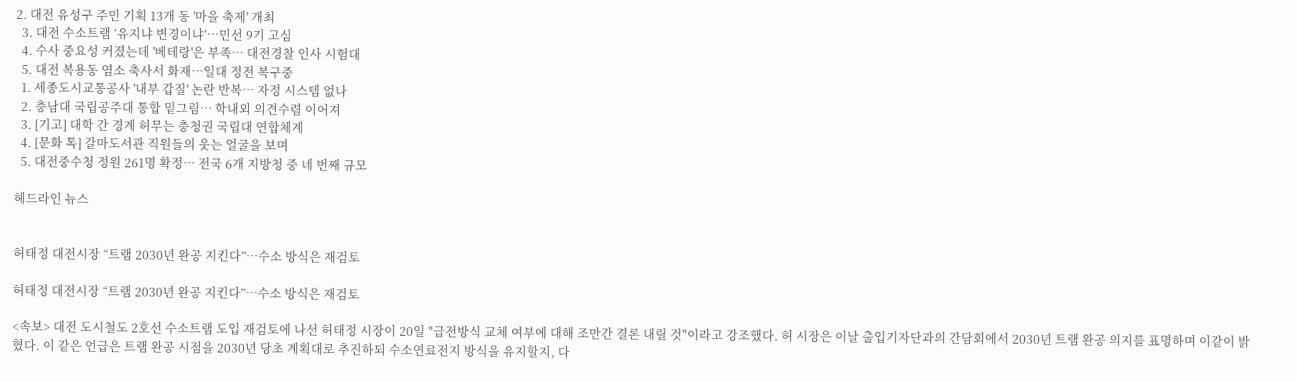2. 대전 유성구 주민 기획 13개 동 '마을 축제' 개최
  3. 대전 수소트램 ‘유지냐 변경이냐’…민선 9기 고심
  4. 수사 중요성 커졌는데 '베테랑'은 부족… 대전경찰 인사 시험대
  5. 대전 복용동 염소 축사서 화재…일대 정전 복구중
  1. 세종도시교통공사 '내부 갑질' 논란 반복… 자정 시스템 없나
  2. 충남대 국립공주대 통합 밑그림… 학내외 의견수렴 이어져
  3. [기고] 대학 간 경계 허무는 충청권 국립대 연합체계
  4. [문화 톡] 갈마도서관 직원들의 웃는 얼굴을 보며
  5. 대전중수청 정원 261명 확정… 전국 6개 지방청 중 네 번째 규모

헤드라인 뉴스


허태정 대전시장 “트램 2030년 완공 지킨다”…수소 방식은 재검토

허태정 대전시장 “트램 2030년 완공 지킨다”…수소 방식은 재검토

<속보> 대전 도시철도 2호선 수소트램 도입 재검토에 나선 허태정 시장이 20일 "급전방식 교체 여부에 대해 조만간 결론 내릴 것"이라고 강조했다. 허 시장은 이날 출입기자단과의 간담회에서 2030년 트램 완공 의지를 표명하며 이같이 밝혔다. 이 같은 언급은 트램 완공 시점을 2030년 당초 계획대로 추진하되 수소연료전지 방식을 유지할지, 다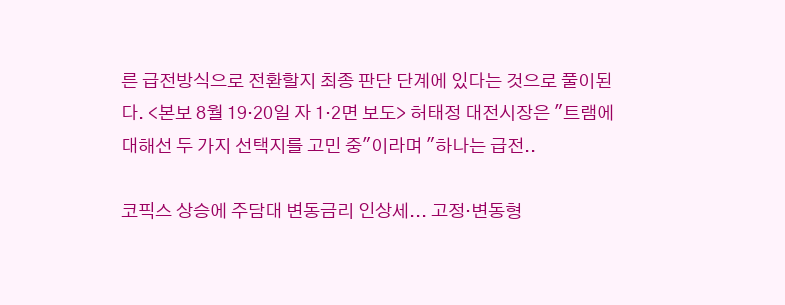른 급전방식으로 전환할지 최종 판단 단계에 있다는 것으로 풀이된다. <본보 8월 19·20일 자 1·2면 보도> 허태정 대전시장은 "트램에 대해선 두 가지 선택지를 고민 중"이라며 "하나는 급전..

코픽스 상승에 주담대 변동금리 인상세... 고정·변동형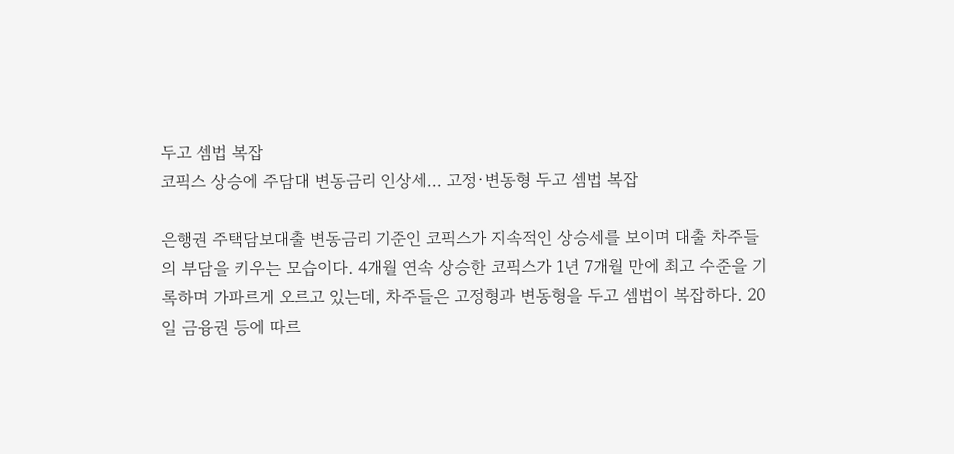두고 셈법 복잡
코픽스 상승에 주담대 변동금리 인상세... 고정·변동형 두고 셈법 복잡

은행권 주택담보대출 변동금리 기준인 코픽스가 지속적인 상승세를 보이며 대출 차주들의 부담을 키우는 모습이다. 4개월 연속 상승한 코픽스가 1년 7개월 만에 최고 수준을 기록하며 가파르게 오르고 있는데, 차주들은 고정형과 변동형을 두고 셈법이 복잡하다. 20일 금융권 등에 따르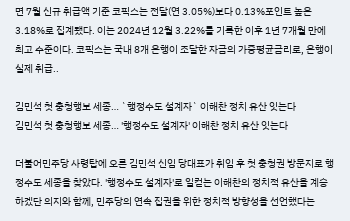면 7월 신규 취급액 기준 코픽스는 전달(연 3.05%)보다 0.13%포인트 높은 3.18%로 집계됐다. 이는 2024년 12월 3.22%를 기록한 이후 1년 7개월 만에 최고 수준이다. 코픽스는 국내 8개 은행이 조달한 자금의 가중평균금리로, 은행이 실제 취급..

김민석 첫 충청행보 세종… `행정수도 설계자` 이해찬 정치 유산 잇는다
김민석 첫 충청행보 세종… '행정수도 설계자' 이해찬 정치 유산 잇는다

더불어민주당 사령탑에 오른 김민석 신임 당대표가 취임 후 첫 충청권 방문지로 행정수도 세종을 찾았다. '행정수도 설계자'로 일컫는 이해찬의 정치적 유산을 계승하겠단 의지와 함께, 민주당의 연속 집권을 위한 정치적 방향성을 선언했다는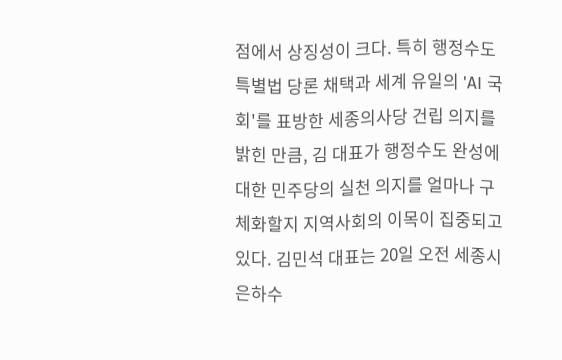점에서 상징성이 크다. 특히 행정수도특별법 당론 채택과 세계 유일의 'AI 국회'를 표방한 세종의사당 건립 의지를 밝힌 만큼, 김 대표가 행정수도 완성에 대한 민주당의 실천 의지를 얼마나 구체화할지 지역사회의 이목이 집중되고 있다. 김민석 대표는 20일 오전 세종시 은하수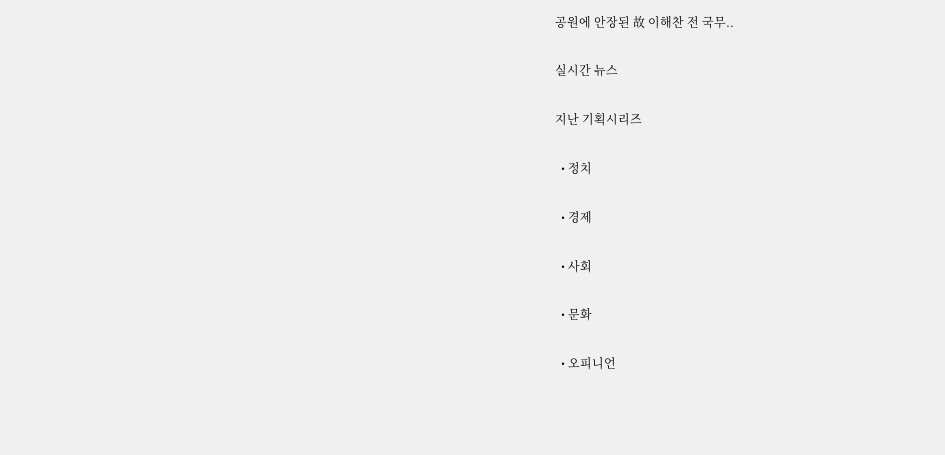공원에 안장된 故 이해찬 전 국무..

실시간 뉴스

지난 기획시리즈

  • 정치

  • 경제

  • 사회

  • 문화

  • 오피니언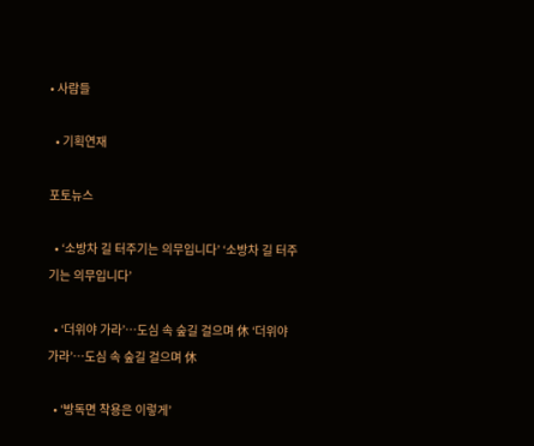• 사람들

  • 기획연재

포토뉴스

  • ‘소방차 길 터주기는 의무입니다’ ‘소방차 길 터주기는 의무입니다’

  • ‘더위야 가라’…도심 속 숲길 걸으며 休 ‘더위야 가라’…도심 속 숲길 걸으며 休

  • ‘방독면 착용은 이렇게’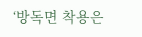‘방독면 착용은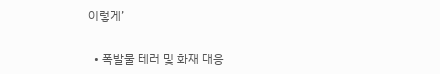이렇게’

  • 폭발물 테러 및 화재 대응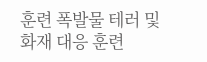훈련 폭발물 테러 및 화재 대응 훈련